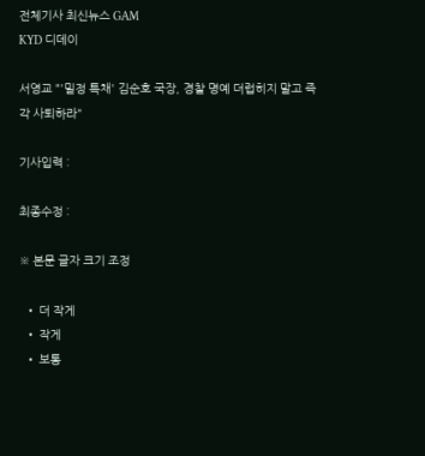전체기사 최신뉴스 GAM
KYD 디데이

서영교 "'밀정 특채' 김순호 국장, 경찰 명예 더럽히지 말고 즉각 사퇴하라"

기사입력 :

최종수정 :

※ 본문 글자 크기 조정

  • 더 작게
  • 작게
  • 보통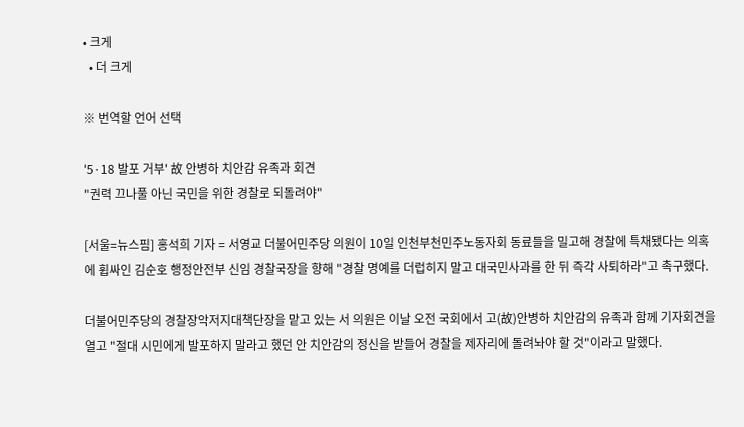• 크게
  • 더 크게

※ 번역할 언어 선택

'5·18 발포 거부' 故 안병하 치안감 유족과 회견
"권력 끄나풀 아닌 국민을 위한 경찰로 되돌려야"

[서울=뉴스핌] 홍석희 기자 = 서영교 더불어민주당 의원이 10일 인천부천민주노동자회 동료들을 밀고해 경찰에 특채됐다는 의혹에 휩싸인 김순호 행정안전부 신임 경찰국장을 향해 "경찰 명예를 더럽히지 말고 대국민사과를 한 뒤 즉각 사퇴하라"고 촉구했다.

더불어민주당의 경찰장악저지대책단장을 맡고 있는 서 의원은 이날 오전 국회에서 고(故)안병하 치안감의 유족과 함께 기자회견을 열고 "절대 시민에게 발포하지 말라고 했던 안 치안감의 정신을 받들어 경찰을 제자리에 돌려놔야 할 것"이라고 말했다.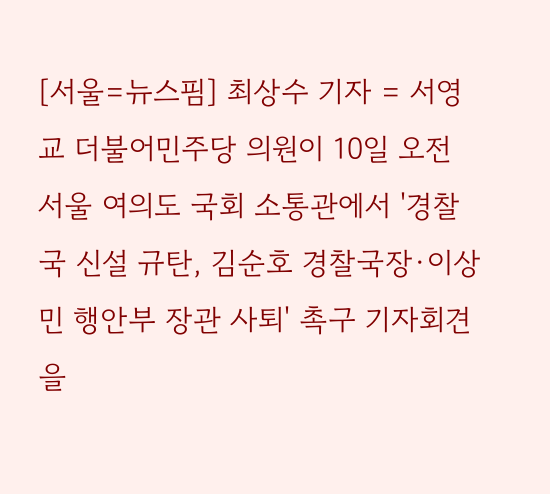[서울=뉴스핌] 최상수 기자 = 서영교 더불어민주당 의원이 10일 오전 서울 여의도 국회 소통관에서 '경찰국 신설 규탄, 김순호 경찰국장·이상민 행안부 장관 사퇴' 촉구 기자회견을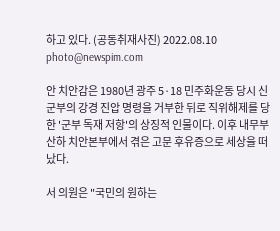하고 있다. (공동취재사진) 2022.08.10 photo@newspim.com

안 치안감은 1980년 광주 5·18 민주화운동 당시 신군부의 강경 진압 명령을 거부한 뒤로 직위해제를 당한 '군부 독재 저항'의 상징적 인물이다. 이후 내무부 산하 치안본부에서 겪은 고문 후유증으로 세상을 떠났다.

서 의원은 "국민의 원하는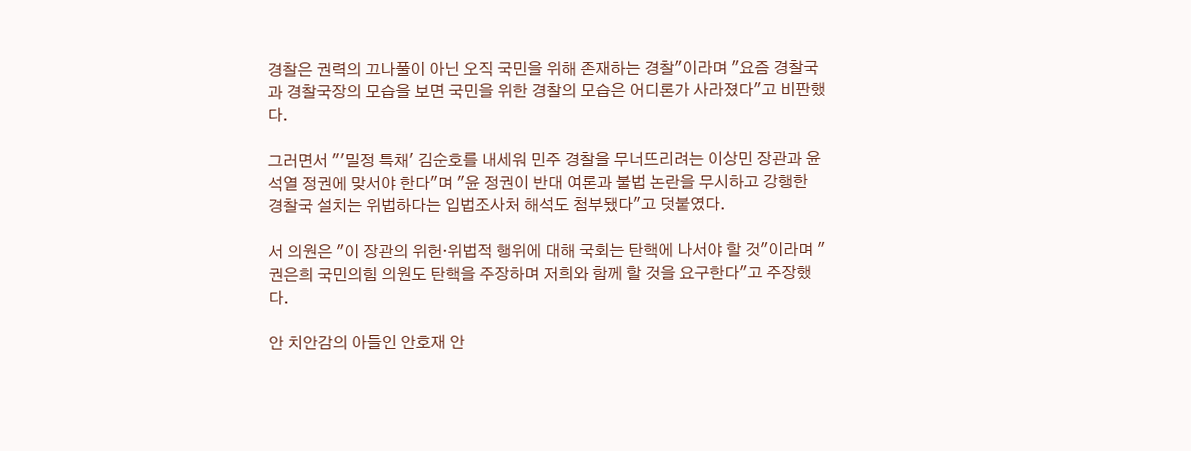경찰은 권력의 끄나풀이 아닌 오직 국민을 위해 존재하는 경찰"이라며 "요즘 경찰국과 경찰국장의 모습을 보면 국민을 위한 경찰의 모습은 어디론가 사라졌다"고 비판했다.

그러면서 "'밀정 특채' 김순호를 내세워 민주 경찰을 무너뜨리려는 이상민 장관과 윤석열 정권에 맞서야 한다"며 "윤 정권이 반대 여론과 불법 논란을 무시하고 강행한 경찰국 설치는 위법하다는 입법조사처 해석도 첨부됐다"고 덧붙였다.

서 의원은 "이 장관의 위헌·위법적 행위에 대해 국회는 탄핵에 나서야 할 것"이라며 "권은희 국민의힘 의원도 탄핵을 주장하며 저희와 함께 할 것을 요구한다"고 주장했다.

안 치안감의 아들인 안호재 안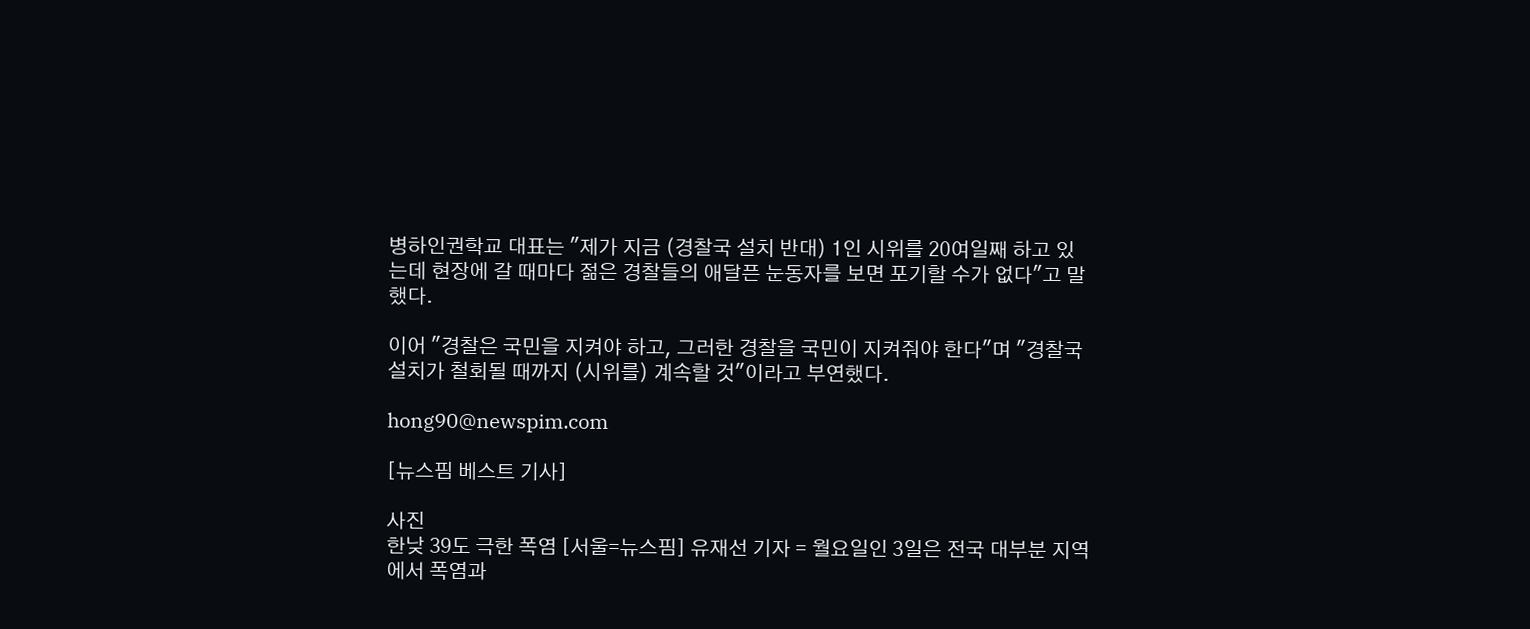병하인권학교 대표는 "제가 지금 (경찰국 설치 반대) 1인 시위를 20여일째 하고 있는데 현장에 갈 때마다 젊은 경찰들의 애달픈 눈동자를 보면 포기할 수가 없다"고 말했다.

이어 "경찰은 국민을 지켜야 하고, 그러한 경찰을 국민이 지켜줘야 한다"며 "경찰국 설치가 철회될 때까지 (시위를) 계속할 것"이라고 부연했다.

hong90@newspim.com

[뉴스핌 베스트 기사]

사진
한낮 39도 극한 폭염 [서울=뉴스핌] 유재선 기자 = 월요일인 3일은 전국 대부분 지역에서 폭염과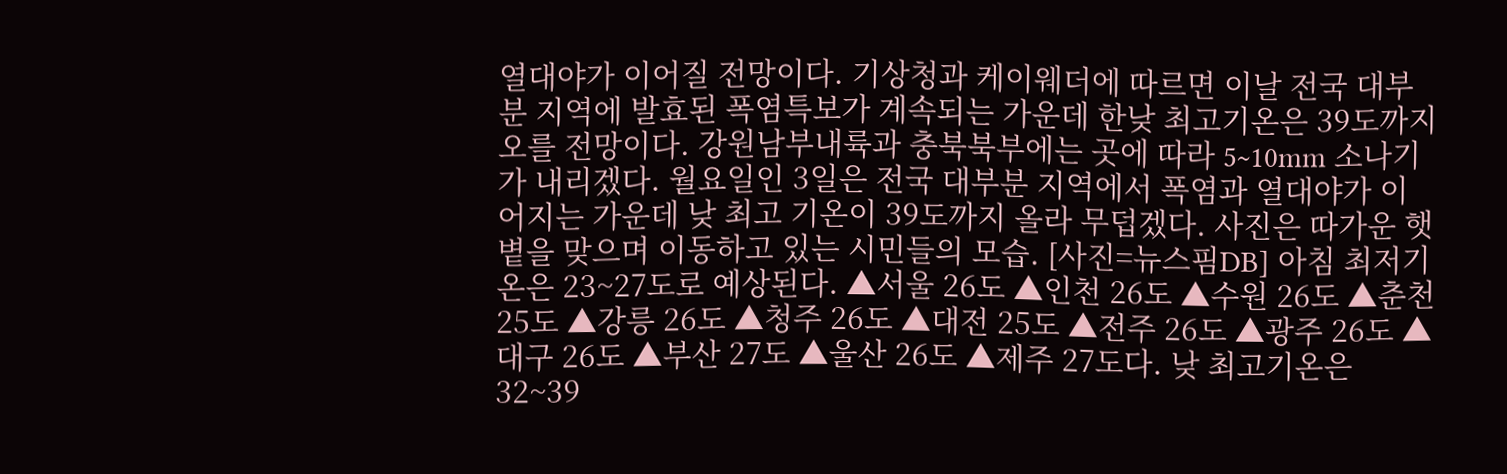열대야가 이어질 전망이다. 기상청과 케이웨더에 따르면 이날 전국 대부분 지역에 발효된 폭염특보가 계속되는 가운데 한낮 최고기온은 39도까지 오를 전망이다. 강원남부내륙과 충북북부에는 곳에 따라 5~10mm 소나기가 내리겠다. 월요일인 3일은 전국 대부분 지역에서 폭염과 열대야가 이어지는 가운데 낮 최고 기온이 39도까지 올라 무덥겠다. 사진은 따가운 햇볕을 맞으며 이동하고 있는 시민들의 모습. [사진=뉴스핌DB] 아침 최저기온은 23~27도로 예상된다. ▲서울 26도 ▲인천 26도 ▲수원 26도 ▲춘천 25도 ▲강릉 26도 ▲청주 26도 ▲대전 25도 ▲전주 26도 ▲광주 26도 ▲대구 26도 ▲부산 27도 ▲울산 26도 ▲제주 27도다. 낮 최고기온은 32~39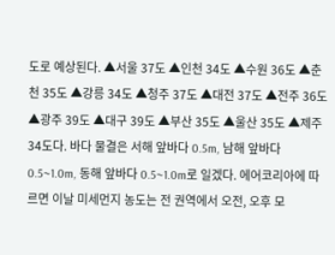도로 예상된다. ▲서울 37도 ▲인천 34도 ▲수원 36도 ▲춘천 35도 ▲강릉 34도 ▲청주 37도 ▲대전 37도 ▲전주 36도 ▲광주 39도 ▲대구 39도 ▲부산 35도 ▲울산 35도 ▲제주 34도다. 바다 물결은 서해 앞바다 0.5m, 남해 앞바다 0.5~1.0m, 동해 앞바다 0.5~1.0m로 일겠다. 에어코리아에 따르면 이날 미세먼지 농도는 전 권역에서 오전, 오후 모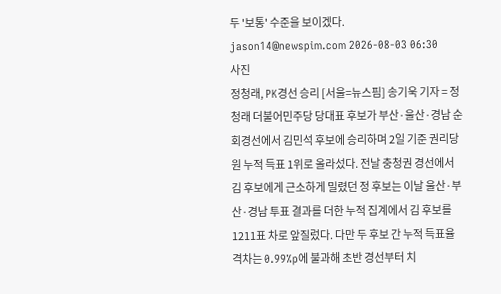두 '보통' 수준을 보이겠다. jason14@newspim.com 2026-08-03 06:30
사진
정청래, PK경선 승리 [서울=뉴스핌] 송기욱 기자 = 정청래 더불어민주당 당대표 후보가 부산·울산·경남 순회경선에서 김민석 후보에 승리하며 2일 기준 권리당원 누적 득표 1위로 올라섰다. 전날 충청권 경선에서 김 후보에게 근소하게 밀렸던 정 후보는 이날 울산·부산·경남 투표 결과를 더한 누적 집계에서 김 후보를 1211표 차로 앞질렀다. 다만 두 후보 간 누적 득표율 격차는 0.99%p에 불과해 초반 경선부터 치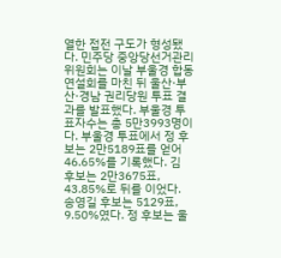열한 접전 구도가 형성됐다. 민주당 중앙당선거관리위원회는 이날 부울경 합동연설회를 마친 뒤 울산·부산·경남 권리당원 투표 결과를 발표했다. 부울경 투표자수는 총 5만3993명이다. 부울경 투표에서 정 후보는 2만5189표를 얻어 46.65%를 기록했다. 김 후보는 2만3675표, 43.85%로 뒤를 이었다. 송영길 후보는 5129표, 9.50%였다. 정 후보는 울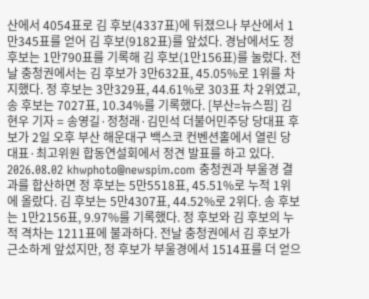산에서 4054표로 김 후보(4337표)에 뒤졌으나 부산에서 1만345표를 얻어 김 후보(9182표)를 앞섰다. 경남에서도 정 후보는 1만790표를 기록해 김 후보(1만156표)를 눌렀다. 전날 충청권에서는 김 후보가 3만632표, 45.05%로 1위를 차지했다. 정 후보는 3만329표, 44.61%로 303표 차 2위였고, 송 후보는 7027표, 10.34%를 기록했다. [부산=뉴스핌] 김현우 기자 = 송영길·정청래·김민석 더불어민주당 당대표 후보가 2일 오후 부산 해운대구 백스코 컨벤션홀에서 열린 당대표·최고위원 합동연설회에서 정견 발표를 하고 있다. 2026.08.02 khwphoto@newspim.com 충청권과 부울경 결과를 합산하면 정 후보는 5만5518표, 45.51%로 누적 1위에 올랐다. 김 후보는 5만4307표, 44.52%로 2위다. 송 후보는 1만2156표, 9.97%를 기록했다. 정 후보와 김 후보의 누적 격차는 1211표에 불과하다. 전날 충청권에서 김 후보가 근소하게 앞섰지만, 정 후보가 부울경에서 1514표를 더 얻으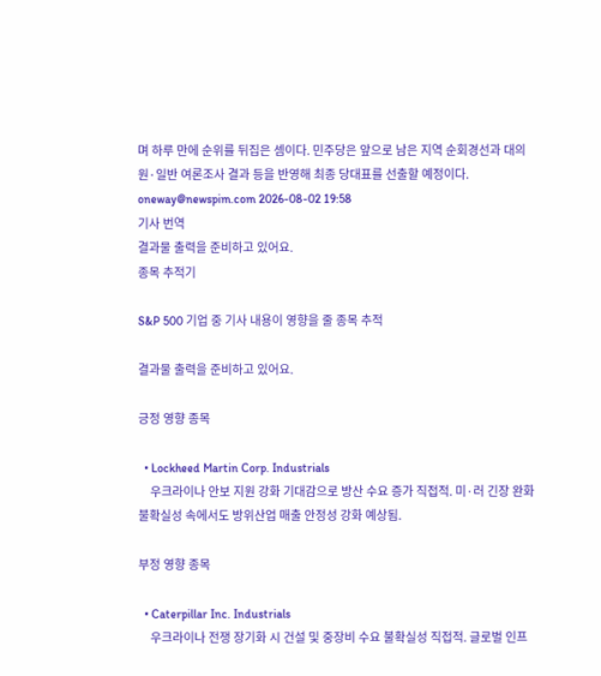며 하루 만에 순위를 뒤집은 셈이다. 민주당은 앞으로 남은 지역 순회경선과 대의원·일반 여론조사 결과 등을 반영해 최종 당대표를 선출할 예정이다. oneway@newspim.com 2026-08-02 19:58
기사 번역
결과물 출력을 준비하고 있어요.
종목 추적기

S&P 500 기업 중 기사 내용이 영향을 줄 종목 추적

결과물 출력을 준비하고 있어요.

긍정 영향 종목

  • Lockheed Martin Corp. Industrials
    우크라이나 안보 지원 강화 기대감으로 방산 수요 증가 직접적. 미·러 긴장 완화 불확실성 속에서도 방위산업 매출 안정성 강화 예상됨.

부정 영향 종목

  • Caterpillar Inc. Industrials
    우크라이나 전쟁 장기화 시 건설 및 중장비 수요 불확실성 직접적. 글로벌 인프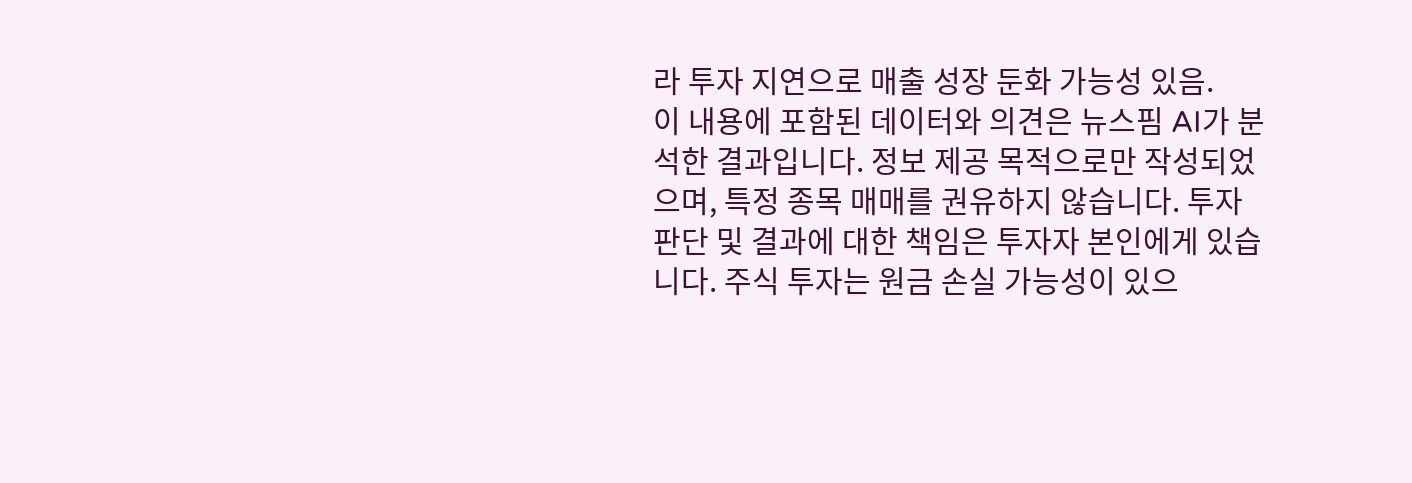라 투자 지연으로 매출 성장 둔화 가능성 있음.
이 내용에 포함된 데이터와 의견은 뉴스핌 AI가 분석한 결과입니다. 정보 제공 목적으로만 작성되었으며, 특정 종목 매매를 권유하지 않습니다. 투자 판단 및 결과에 대한 책임은 투자자 본인에게 있습니다. 주식 투자는 원금 손실 가능성이 있으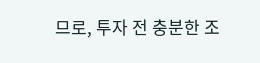므로, 투자 전 충분한 조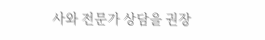사와 전문가 상담을 권장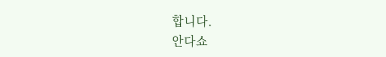합니다.
안다쇼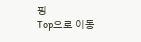핑
Top으로 이동